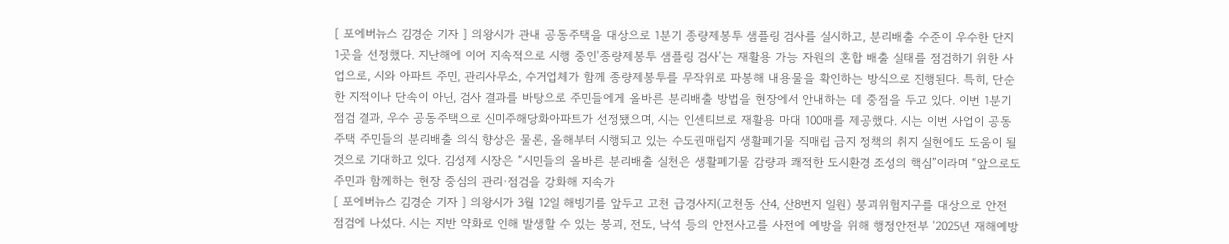[ 포에버뉴스 김경순 기자 ] 의왕시가 관내 공동주택을 대상으로 1분기 종량제봉투 샘플링 검사를 실시하고, 분리배출 수준이 우수한 단지 1곳을 선정했다. 지난해에 이어 지속적으로 시행 중인‘종량제봉투 샘플링 검사’는 재활용 가능 자원의 혼합 배출 실태를 점검하기 위한 사업으로, 시와 아파트 주민, 관리사무소, 수거업체가 함께 종량제봉투를 무작위로 파봉해 내용물을 확인하는 방식으로 진행된다. 특히, 단순한 지적이나 단속이 아닌, 검사 결과를 바탕으로 주민들에게 올바른 분리배출 방법을 현장에서 안내하는 데 중점을 두고 있다. 이번 1분기 점검 결과, 우수 공동주택으로 신미주해당화아파트가 선정됐으며, 시는 인센티브로 재활용 마대 100매를 제공했다. 시는 이번 사업이 공동주택 주민들의 분리배출 의식 향상은 물론, 올해부터 시행되고 있는 수도권매립지 생활폐기물 직매립 금지 정책의 취지 실현에도 도움이 될 것으로 기대하고 있다. 김성제 시장은 “시민들의 올바른 분리배출 실천은 생활폐기물 감량과 쾌적한 도시환경 조성의 핵심”이라며 “앞으로도 주민과 함께하는 현장 중심의 관리·점검을 강화해 지속가
[ 포에버뉴스 김경순 기자 ] 의왕시가 3월 12일 해빙기를 앞두고 고천 급경사지(고천동 산4, 산8번지 일원) 붕괴위험지구를 대상으로 안전 점검에 나섰다. 시는 지반 약화로 인해 발생할 수 있는 붕괴, 전도, 낙석 등의 안전사고를 사전에 예방을 위해 행정안전부 ‘2025년 재해예방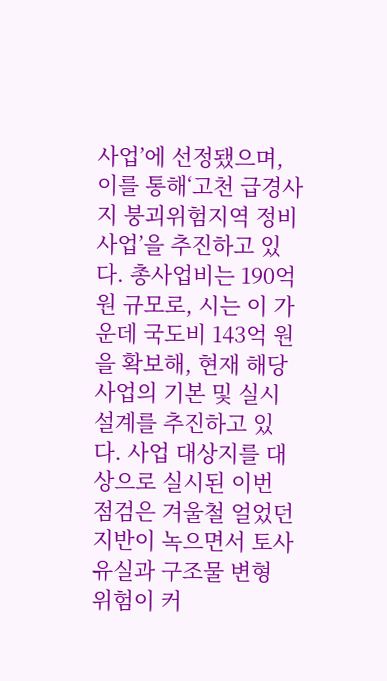사업’에 선정됐으며, 이를 통해‘고천 급경사지 붕괴위험지역 정비사업’을 추진하고 있다. 총사업비는 190억 원 규모로, 시는 이 가운데 국도비 143억 원을 확보해, 현재 해당 사업의 기본 및 실시설계를 추진하고 있다. 사업 대상지를 대상으로 실시된 이번 점검은 겨울철 얼었던 지반이 녹으면서 토사 유실과 구조물 변형 위험이 커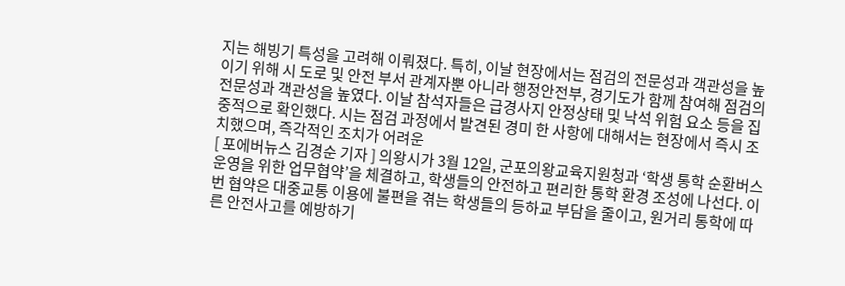지는 해빙기 특성을 고려해 이뤄졌다. 특히, 이날 현장에서는 점검의 전문성과 객관성을 높이기 위해 시 도로 및 안전 부서 관계자뿐 아니라 행정안전부, 경기도가 함께 참여해 점검의 전문성과 객관성을 높였다. 이날 참석자들은 급경사지 안정상태 및 낙석 위험 요소 등을 집중적으로 확인했다. 시는 점검 과정에서 발견된 경미 한 사항에 대해서는 현장에서 즉시 조치했으며, 즉각적인 조치가 어려운
[ 포에버뉴스 김경순 기자 ] 의왕시가 3월 12일, 군포의왕교육지원청과 ‘학생 통학 순환버스 운영을 위한 업무협약’을 체결하고, 학생들의 안전하고 편리한 통학 환경 조성에 나선다. 이번 협약은 대중교통 이용에 불편을 겪는 학생들의 등하교 부담을 줄이고, 원거리 통학에 따른 안전사고를 예방하기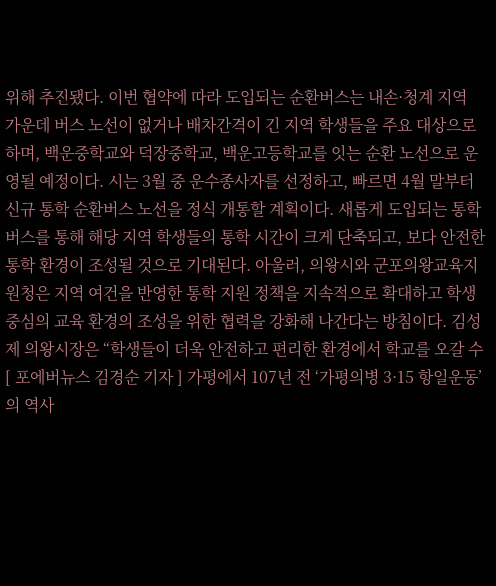위해 추진됐다. 이번 협약에 따라 도입되는 순환버스는 내손·청계 지역 가운데 버스 노선이 없거나 배차간격이 긴 지역 학생들을 주요 대상으로 하며, 백운중학교와 덕장중학교, 백운고등학교를 잇는 순환 노선으로 운영될 예정이다. 시는 3월 중 운수종사자를 선정하고, 빠르면 4월 말부터 신규 통학 순환버스 노선을 정식 개통할 계획이다. 새롭게 도입되는 통학버스를 통해 해당 지역 학생들의 통학 시간이 크게 단축되고, 보다 안전한 통학 환경이 조성될 것으로 기대된다. 아울러, 의왕시와 군포의왕교육지원청은 지역 여건을 반영한 통학 지원 정책을 지속적으로 확대하고 학생 중심의 교육 환경의 조성을 위한 협력을 강화해 나간다는 방침이다. 김성제 의왕시장은 “학생들이 더욱 안전하고 편리한 환경에서 학교를 오갈 수
[ 포에버뉴스 김경순 기자 ] 가평에서 107년 전 ‘가평의병 3·15 항일운동’의 역사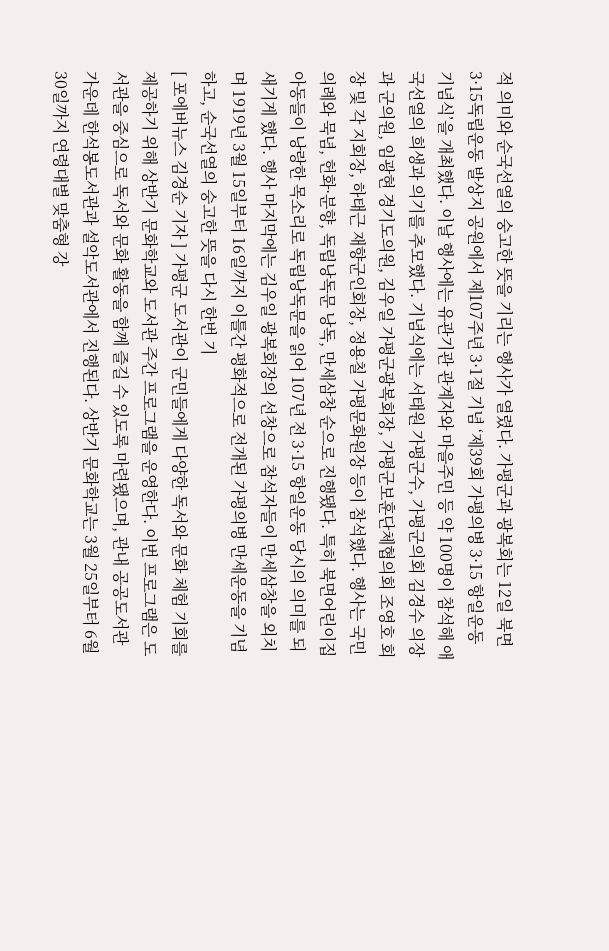적 의미와 순국선열의 숭고한 뜻을 기리는 행사가 열렸다. 가평군과 광복회는 12일 북면 3·15독립운동 발상지 공원에서 제107주년 3·1절 기념 ‘제39회 가평의병 3·15 항일운동 기념식’을 개최했다. 이날 행사에는 유관기관 관계자와 마을주민 등 약 100명이 참석해 애국선열의 희생과 의기를 추모했다. 기념식에는 서태원 가평군수, 가평군의회 김경수 의장과 군의원, 임광현 경기도의원, 김우일 가평군광복회장, 가평군보훈단체협의회 조영호 회장 및 각 지회장, 하태근 재향군인회장, 정용칠 가평문화원장 등이 참석했다. 행사는 국민의례와 묵념, 헌화·분향, 독립낭독문 낭독, 만세삼창 순으로 진행됐다. 특히 북면어린이집 아동들이 낭랑한 목소리로 독립낭독문을 읽어 107년 전 3·15 항일운동 당시의 의미를 되새기게 했다. 행사 마지막에는 김우일 광복회장의 선창으로 참석자들이 만세삼창을 외치며 1919년 3월 15일부터 16일까지 이틀간 평화적으로 전개된 가평의병 만세운동을 기념하고, 순국선열의 숭고한 뜻을 다시 한번 기
[ 포에버뉴스 김경순 기자 ] 가평군 도서관이 군민들에게 다양한 독서와 문화 체험 기회를 제공하기 위해 상반기 문화학교와 도서관 주간 프로그램을 운영한다. 이번 프로그램은 도서관을 중심으로 독서와 문화 활동을 함께 즐길 수 있도록 마련됐으며, 관내 공공도서관 가운데 한석봉도서관과 설악도서관에서 진행된다. 상반기 문화학교는 3월 25일부터 6월 30일까지 연령대별 맞춤형 강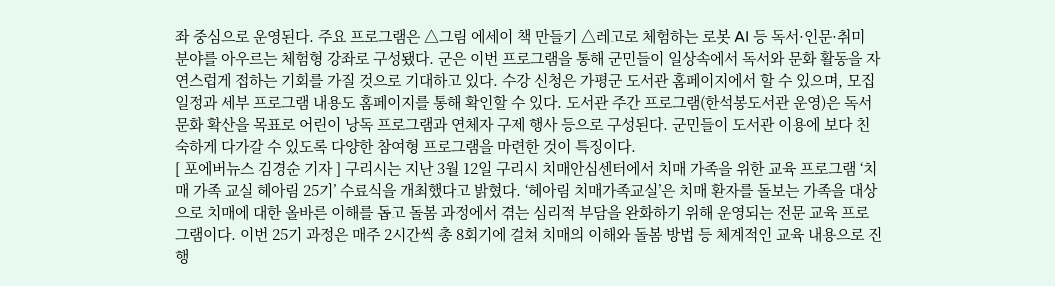좌 중심으로 운영된다. 주요 프로그램은 △그림 에세이 책 만들기 △레고로 체험하는 로봇 AI 등 독서·인문·취미 분야를 아우르는 체험형 강좌로 구성됐다. 군은 이번 프로그램을 통해 군민들이 일상속에서 독서와 문화 활동을 자연스럽게 접하는 기회를 가질 것으로 기대하고 있다. 수강 신청은 가평군 도서관 홈페이지에서 할 수 있으며, 모집 일정과 세부 프로그램 내용도 홈페이지를 통해 확인할 수 있다. 도서관 주간 프로그램(한석봉도서관 운영)은 독서문화 확산을 목표로 어린이 낭독 프로그램과 연체자 구제 행사 등으로 구성된다. 군민들이 도서관 이용에 보다 친숙하게 다가갈 수 있도록 다양한 참여형 프로그램을 마련한 것이 특징이다.
[ 포에버뉴스 김경순 기자 ] 구리시는 지난 3월 12일 구리시 치매안심센터에서 치매 가족을 위한 교육 프로그램 ‘치매 가족 교실 헤아림 25기’ 수료식을 개최했다고 밝혔다. ‘헤아림 치매가족교실’은 치매 환자를 돌보는 가족을 대상으로 치매에 대한 올바른 이해를 돕고 돌봄 과정에서 겪는 심리적 부담을 완화하기 위해 운영되는 전문 교육 프로그램이다. 이번 25기 과정은 매주 2시간씩 총 8회기에 걸쳐 치매의 이해와 돌봄 방법 등 체계적인 교육 내용으로 진행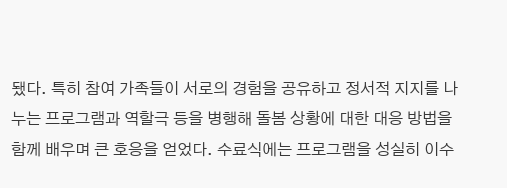됐다. 특히 참여 가족들이 서로의 경험을 공유하고 정서적 지지를 나누는 프로그램과 역할극 등을 병행해 돌봄 상황에 대한 대응 방법을 함께 배우며 큰 호응을 얻었다. 수료식에는 프로그램을 성실히 이수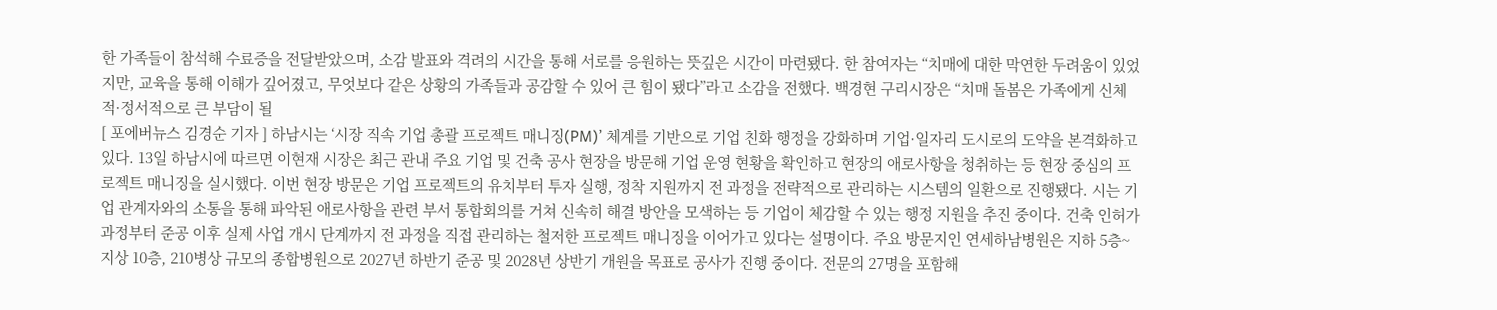한 가족들이 참석해 수료증을 전달받았으며, 소감 발표와 격려의 시간을 통해 서로를 응원하는 뜻깊은 시간이 마련됐다. 한 참여자는 “치매에 대한 막연한 두려움이 있었지만, 교육을 통해 이해가 깊어졌고, 무엇보다 같은 상황의 가족들과 공감할 수 있어 큰 힘이 됐다”라고 소감을 전했다. 백경현 구리시장은 “치매 돌봄은 가족에게 신체적·정서적으로 큰 부담이 될
[ 포에버뉴스 김경순 기자 ] 하남시는 ‘시장 직속 기업 총괄 프로젝트 매니징(PM)’ 체계를 기반으로 기업 친화 행정을 강화하며 기업·일자리 도시로의 도약을 본격화하고 있다. 13일 하남시에 따르면 이현재 시장은 최근 관내 주요 기업 및 건축 공사 현장을 방문해 기업 운영 현황을 확인하고 현장의 애로사항을 청취하는 등 현장 중심의 프로젝트 매니징을 실시했다. 이번 현장 방문은 기업 프로젝트의 유치부터 투자 실행, 정착 지원까지 전 과정을 전략적으로 관리하는 시스템의 일환으로 진행됐다. 시는 기업 관계자와의 소통을 통해 파악된 애로사항을 관련 부서 통합회의를 거쳐 신속히 해결 방안을 모색하는 등 기업이 체감할 수 있는 행정 지원을 추진 중이다. 건축 인허가 과정부터 준공 이후 실제 사업 개시 단계까지 전 과정을 직접 관리하는 철저한 프로젝트 매니징을 이어가고 있다는 설명이다. 주요 방문지인 연세하남병원은 지하 5층~지상 10층, 210병상 규모의 종합병원으로 2027년 하반기 준공 및 2028년 상반기 개원을 목표로 공사가 진행 중이다. 전문의 27명을 포함해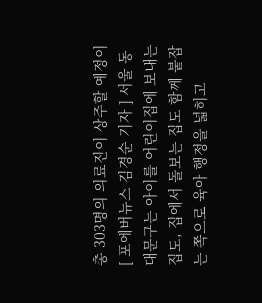총 303명의 의료진이 상주할 예정이
[ 포에버뉴스 김경순 기자 ] 서울 동대문구는 아이를 어린이집에 보내는 집도, 집에서 돌보는 집도 함께 붙잡는 쪽으로 육아 행정을 넓히고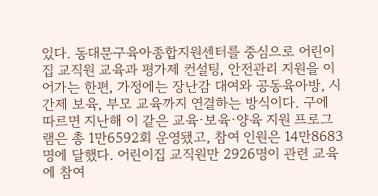있다. 동대문구육아종합지원센터를 중심으로 어린이집 교직원 교육과 평가제 컨설팅, 안전관리 지원을 이어가는 한편, 가정에는 장난감 대여와 공동육아방, 시간제 보육, 부모 교육까지 연결하는 방식이다. 구에 따르면 지난해 이 같은 교육·보육·양육 지원 프로그램은 총 1만6592회 운영됐고, 참여 인원은 14만8683명에 달했다. 어린이집 교직원만 2926명이 관련 교육에 참여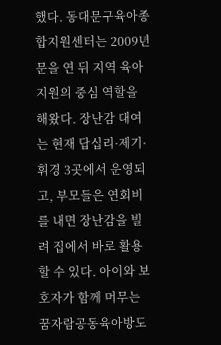했다. 동대문구육아종합지원센터는 2009년 문을 연 뒤 지역 육아 지원의 중심 역할을 해왔다. 장난감 대여는 현재 답십리·제기·휘경 3곳에서 운영되고, 부모들은 연회비를 내면 장난감을 빌려 집에서 바로 활용할 수 있다. 아이와 보호자가 함께 머무는 꿈자람공동육아방도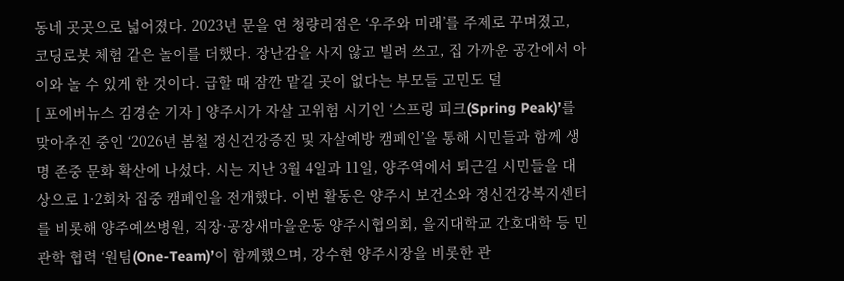동네 곳곳으로 넓어졌다. 2023년 문을 연 청량리점은 ‘우주와 미래’를 주제로 꾸며졌고, 코딩로봇 체험 같은 놀이를 더했다. 장난감을 사지 않고 빌려 쓰고, 집 가까운 공간에서 아이와 놀 수 있게 한 것이다. 급할 때 잠깐 맡길 곳이 없다는 부모들 고민도 덜
[ 포에버뉴스 김경순 기자 ] 양주시가 자살 고위험 시기인 ‘스프링 피크(Spring Peak)’를 맞아추진 중인 ‘2026년 봄철 정신건강증진 및 자살예방 캠페인’을 통해 시민들과 함께 생명 존중 문화 확산에 나섰다. 시는 지난 3월 4일과 11일, 양주역에서 퇴근길 시민들을 대상으로 1·2회차 집중 캠페인을 전개했다. 이번 활동은 양주시 보건소와 정신건강복지센터를 비롯해 양주예쓰병원, 직장·공장새마을운동 양주시협의회, 을지대학교 간호대학 등 민관학 협력 ‘원팀(One-Team)’이 함께했으며, 강수현 양주시장을 비롯한 관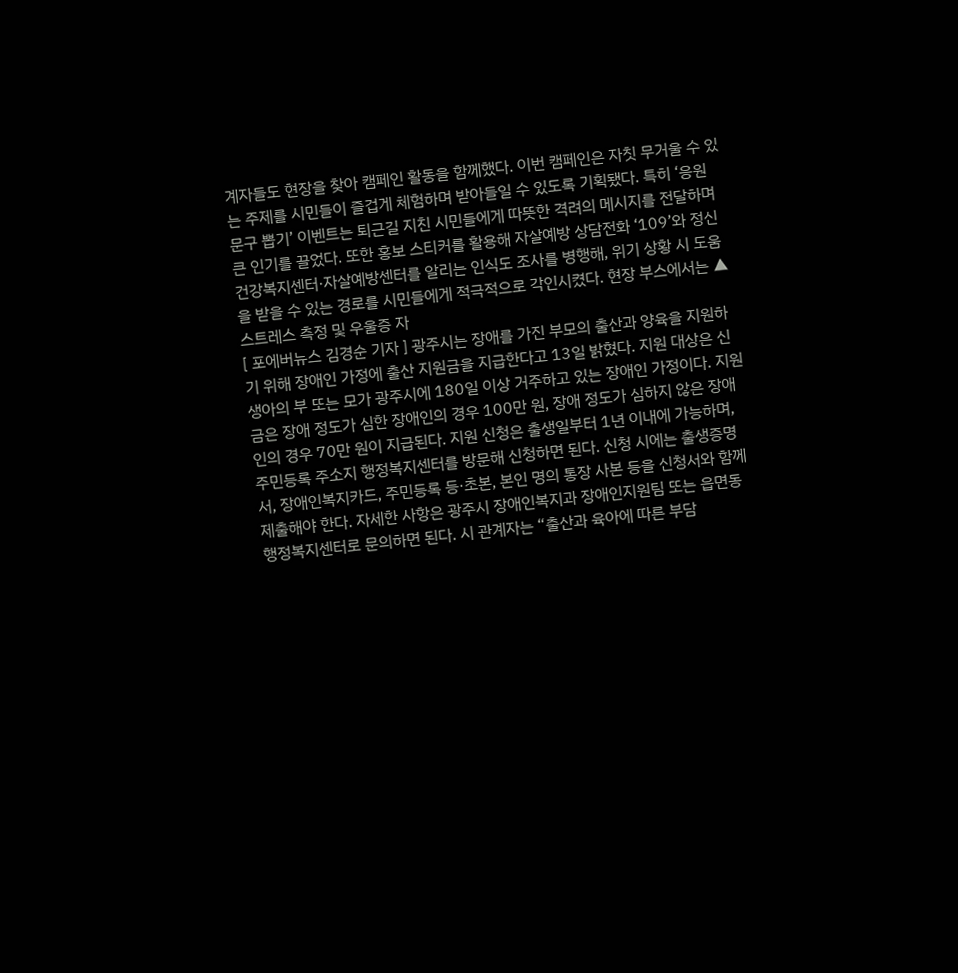계자들도 현장을 찾아 캠페인 활동을 함께했다. 이번 캠페인은 자칫 무거울 수 있는 주제를 시민들이 즐겁게 체험하며 받아들일 수 있도록 기획됐다. 특히 ‘응원 문구 뽑기’ 이벤트는 퇴근길 지친 시민들에게 따뜻한 격려의 메시지를 전달하며 큰 인기를 끌었다. 또한 홍보 스티커를 활용해 자살예방 상담전화 ‘109’와 정신건강복지센터·자살예방센터를 알리는 인식도 조사를 병행해, 위기 상황 시 도움을 받을 수 있는 경로를 시민들에게 적극적으로 각인시켰다. 현장 부스에서는 ▲스트레스 측정 및 우울증 자
[ 포에버뉴스 김경순 기자 ] 광주시는 장애를 가진 부모의 출산과 양육을 지원하기 위해 장애인 가정에 출산 지원금을 지급한다고 13일 밝혔다. 지원 대상은 신생아의 부 또는 모가 광주시에 180일 이상 거주하고 있는 장애인 가정이다. 지원금은 장애 정도가 심한 장애인의 경우 100만 원, 장애 정도가 심하지 않은 장애인의 경우 70만 원이 지급된다. 지원 신청은 출생일부터 1년 이내에 가능하며, 주민등록 주소지 행정복지센터를 방문해 신청하면 된다. 신청 시에는 출생증명서, 장애인복지카드, 주민등록 등·초본, 본인 명의 통장 사본 등을 신청서와 함께 제출해야 한다. 자세한 사항은 광주시 장애인복지과 장애인지원팀 또는 읍면동 행정복지센터로 문의하면 된다. 시 관계자는 “출산과 육아에 따른 부담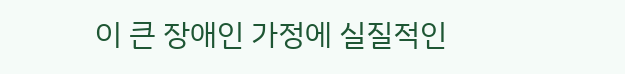이 큰 장애인 가정에 실질적인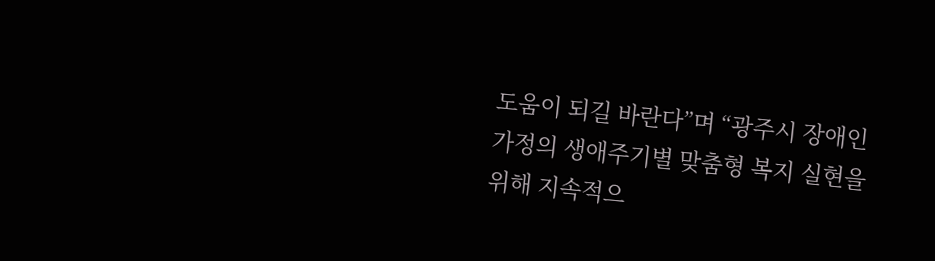도움이 되길 바란다”며 “광주시 장애인 가정의 생애주기별 맞춤형 복지 실현을 위해 지속적으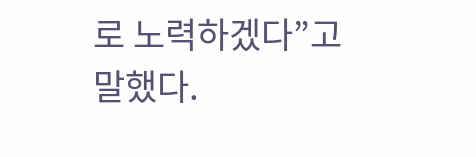로 노력하겠다”고 말했다.